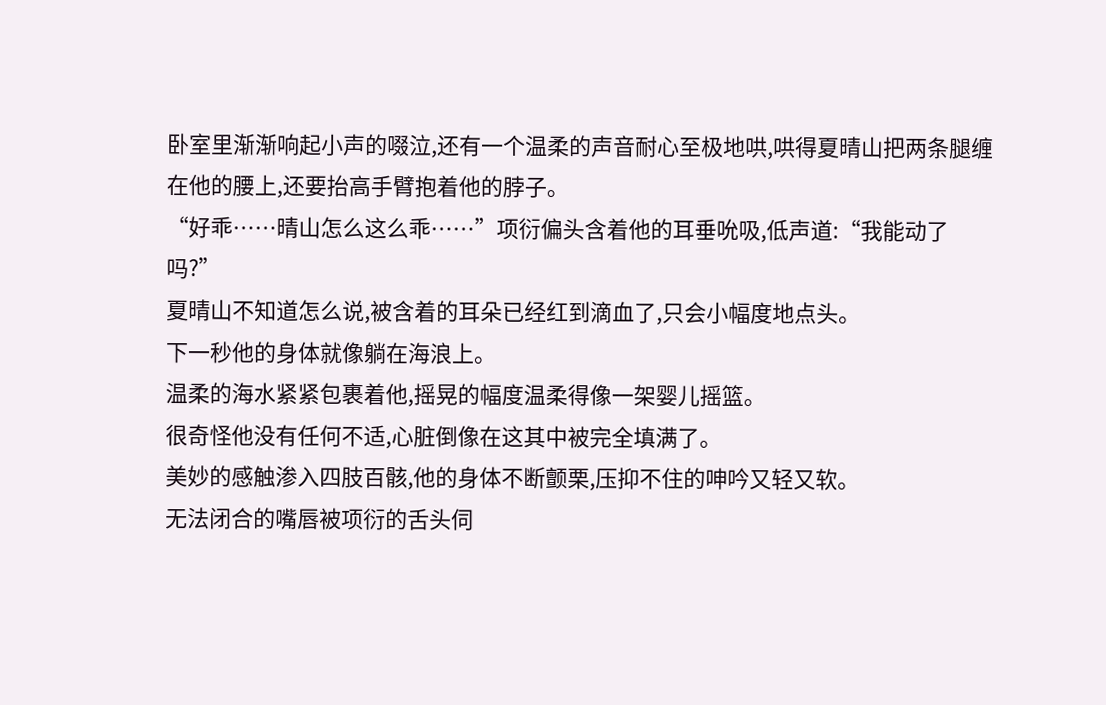卧室里渐渐响起小声的啜泣,还有一个温柔的声音耐心至极地哄,哄得夏晴山把两条腿缠在他的腰上,还要抬高手臂抱着他的脖子。
“好乖……晴山怎么这么乖……”项衍偏头含着他的耳垂吮吸,低声道:“我能动了吗?”
夏晴山不知道怎么说,被含着的耳朵已经红到滴血了,只会小幅度地点头。
下一秒他的身体就像躺在海浪上。
温柔的海水紧紧包裹着他,摇晃的幅度温柔得像一架婴儿摇篮。
很奇怪他没有任何不适,心脏倒像在这其中被完全填满了。
美妙的感触渗入四肢百骸,他的身体不断颤栗,压抑不住的呻吟又轻又软。
无法闭合的嘴唇被项衍的舌头伺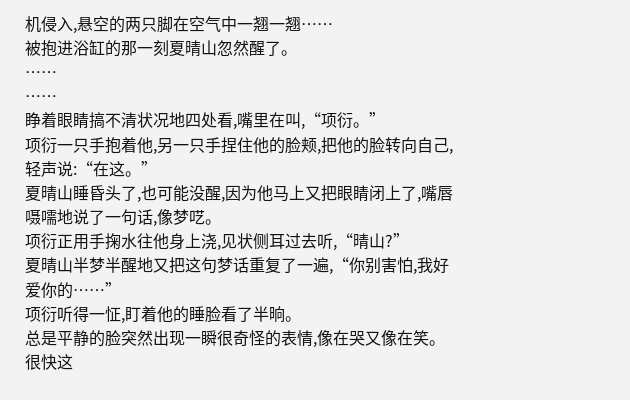机侵入,悬空的两只脚在空气中一翘一翘……
被抱进浴缸的那一刻夏晴山忽然醒了。
……
……
睁着眼睛搞不清状况地四处看,嘴里在叫,“项衍。”
项衍一只手抱着他,另一只手捏住他的脸颊,把他的脸转向自己,轻声说:“在这。”
夏晴山睡昏头了,也可能没醒,因为他马上又把眼睛闭上了,嘴唇嗫嚅地说了一句话,像梦呓。
项衍正用手掬水往他身上浇,见状侧耳过去听,“晴山?”
夏晴山半梦半醒地又把这句梦话重复了一遍,“你别害怕,我好爱你的……”
项衍听得一怔,盯着他的睡脸看了半晌。
总是平静的脸突然出现一瞬很奇怪的表情,像在哭又像在笑。
很快这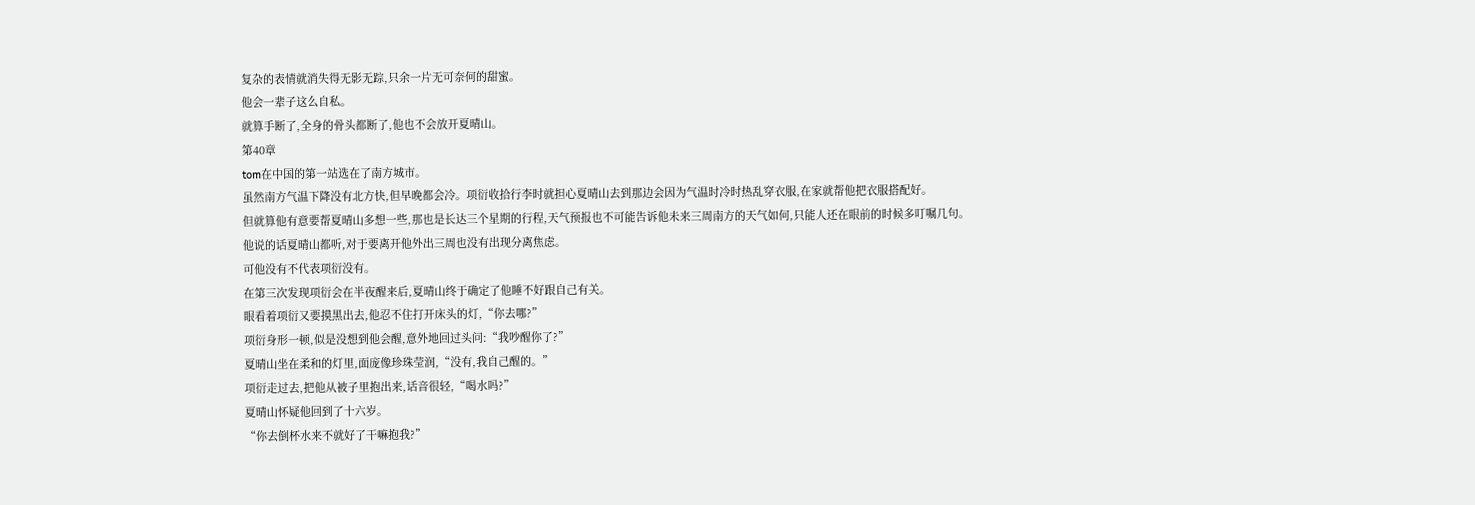复杂的表情就消失得无影无踪,只余一片无可奈何的甜蜜。
他会一辈子这么自私。
就算手断了,全身的骨头都断了,他也不会放开夏晴山。
第40章
tom在中国的第一站选在了南方城市。
虽然南方气温下降没有北方快,但早晚都会冷。项衍收拾行李时就担心夏晴山去到那边会因为气温时冷时热乱穿衣服,在家就帮他把衣服搭配好。
但就算他有意要帮夏晴山多想一些,那也是长达三个星期的行程,天气预报也不可能告诉他未来三周南方的天气如何,只能人还在眼前的时候多叮嘱几句。
他说的话夏晴山都听,对于要离开他外出三周也没有出现分离焦虑。
可他没有不代表项衍没有。
在第三次发现项衍会在半夜醒来后,夏晴山终于确定了他睡不好跟自己有关。
眼看着项衍又要摸黑出去,他忍不住打开床头的灯,“你去哪?”
项衍身形一顿,似是没想到他会醒,意外地回过头问:“我吵醒你了?”
夏晴山坐在柔和的灯里,面庞像珍珠莹润,“没有,我自己醒的。”
项衍走过去,把他从被子里抱出来,话音很轻,“喝水吗?”
夏晴山怀疑他回到了十六岁。
“你去倒杯水来不就好了干嘛抱我?”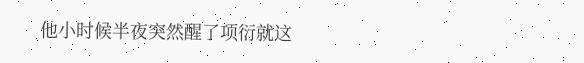他小时候半夜突然醒了项衍就这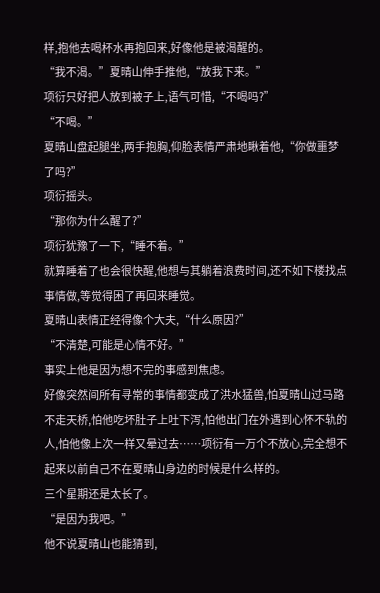样,抱他去喝杯水再抱回来,好像他是被渴醒的。
“我不渴。”夏晴山伸手推他,“放我下来。”
项衍只好把人放到被子上,语气可惜,“不喝吗?”
“不喝。”
夏晴山盘起腿坐,两手抱胸,仰脸表情严肃地瞅着他,“你做噩梦了吗?”
项衍摇头。
“那你为什么醒了?”
项衍犹豫了一下,“睡不着。”
就算睡着了也会很快醒,他想与其躺着浪费时间,还不如下楼找点事情做,等觉得困了再回来睡觉。
夏晴山表情正经得像个大夫,“什么原因?”
“不清楚,可能是心情不好。”
事实上他是因为想不完的事感到焦虑。
好像突然间所有寻常的事情都变成了洪水猛兽,怕夏晴山过马路不走天桥,怕他吃坏肚子上吐下泻,怕他出门在外遇到心怀不轨的人,怕他像上次一样又晕过去……项衍有一万个不放心,完全想不起来以前自己不在夏晴山身边的时候是什么样的。
三个星期还是太长了。
“是因为我吧。”
他不说夏晴山也能猜到,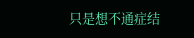只是想不通症结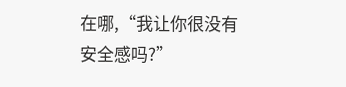在哪,“我让你很没有安全感吗?”